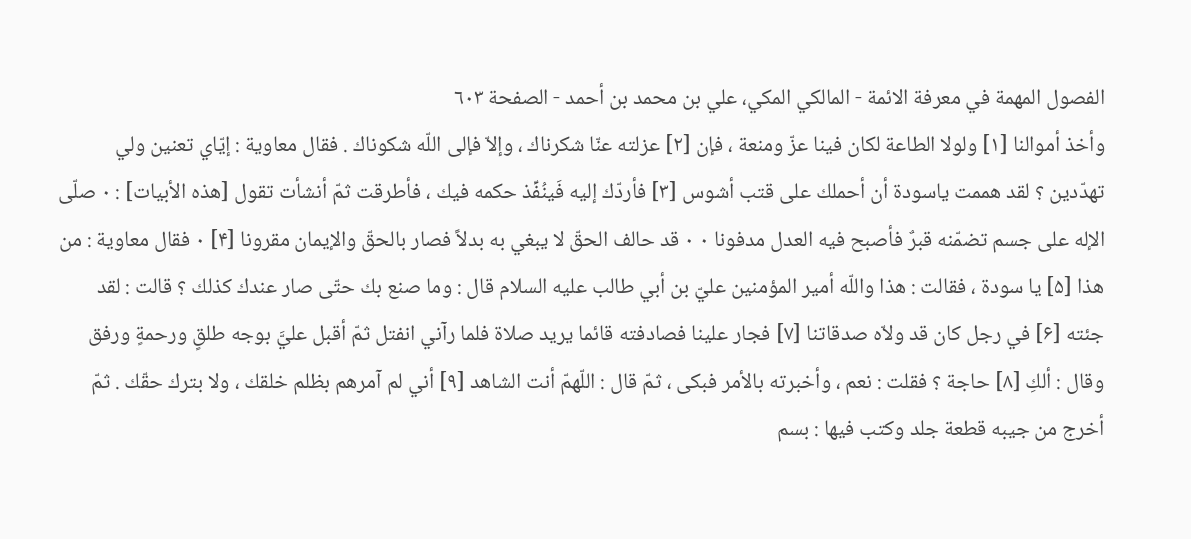الفصول المهمة في معرفة الائمة - المالكي المكي، علي بن محمد بن أحمد - الصفحة ٦٠٣
وأخذ أموالنا [۱] ولولا الطاعة لكان فينا عزّ ومنعة ، فإن [۲] عزلته عنّا شكرناك ، وإلاّ فإلى اللّه شكوناك . فقال معاوية : إيّاي تعنين ولي تهدّدين ؟ لقد هممت ياسودة أن أحملك على قتب أشوس [۳] فأردّك إليه فَينُفِّذ حكمه فيك ، فأطرقت ثمّ أنشأت تقول [هذه الأبيات] : ۰ صلّى الإله على جسم تضمّنه قبرٌ فأصبح فيه العدل مدفونا ۰ ۰ قد حالف الحقّ لا يبغي به بدلاً فصار بالحقّ والإيمان مقرونا [۴] ۰ فقال معاوية : من هذا [۵] يا سودة ، فقالت : هذا واللّه أمير المؤمنين عليّ بن أبي طالب عليه السلام قال : وما صنع بك حتّى صار عندك كذلك ؟ قالت : لقد جئته [۶] في رجل كان قد ولاّه صدقاتنا [۷] فجار علينا فصادفته قائما يريد صلاة فلما رآني انفتل ثمّ أقبل عليَّ بوجه طلقٍ ورحمةٍ ورفق وقال : ألكِ [۸] حاجة ؟ فقلت : نعم ، وأخبرته بالأمر فبكى ، ثمّ قال : اللّهمّ أنت الشاهد [۹] أني لم آمرهم بظلم خلقك ، ولا بترك حقّك . ثمّ أخرج من جيبه قطعة جلد وكتب فيها : بسم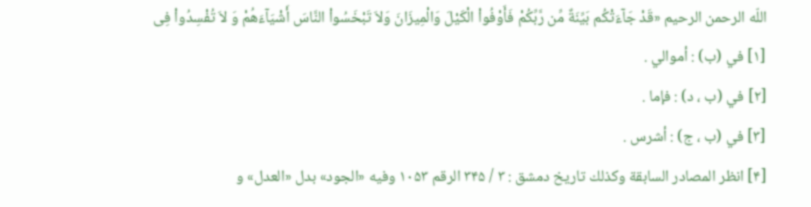اللّه الرحمن الرحيم «قَدْ جَآءَتْكُم بَيِّنَةٌ مِّن رَّبِّكُمْ فَأَوْفُواْ الْكَيْلَ وَالْمِيزَانَ وَلاَ تَبْخَسُواْ النَّاسَ أَشْيَآءَهُمْ وَ لاَ تُفْسِدُواْ فِى
[۱] في (ب) : أموالي .
[۲] في (ب ، د) : فإما .
[۳] في (ب ، ج) : أشرس .
[۴] انظر المصادر السابقة وكذلك تاريخ دمشق : ۳ / ۳۴۵ الرقم ۱۰۵۳ وفيه «الجود» بدل «العدل» و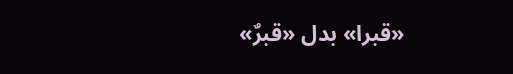«قبرا» بدل «قبرٌ»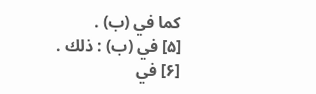كما في (ب) .
[۵] في (ب) : ذلك .
[۶] في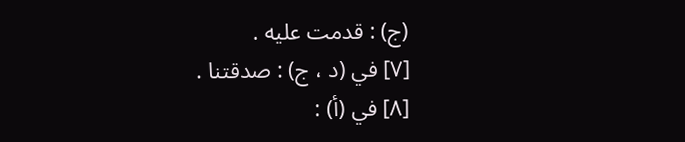(ج) : قدمت عليه .
[۷] في (د ، ج) : صدقتنا .
[۸] في (أ) :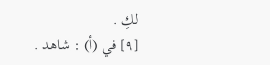لكِ .
[۹] في (أ) : شاهد .